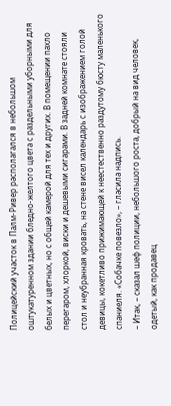Полицейский участок в Палм-Ривер располагался в небольшом оштукатуренном здании бледно-желтого цвета с раздельными уборными для белых и цветных, но с общей камерой для тех и других. В помещении пахло перегаром, хлоркой, виски и дешевыми сигарами. В задней комнате стояли стол и неубранная кровать, на стене висел календарь с изображением голой девицы, кокетливо прижимающей к неестественно раздутому бюсту маленького спаниеля. «Собачке повезло», – гласила надпись.
– Итак, – сказал шеф полиции, небольшого роста, добрый на вид человек, одетый, как продавец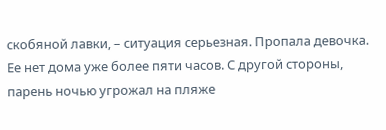скобяной лавки, – ситуация серьезная. Пропала девочка. Ее нет дома уже более пяти часов. С другой стороны, парень ночью угрожал на пляже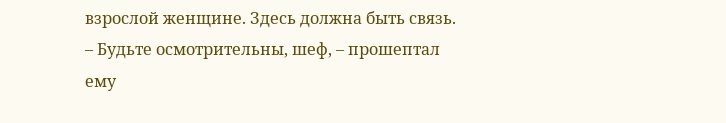взрослой женщине. Здесь должна быть связь.
– Будьте осмотрительны, шеф, – прошептал ему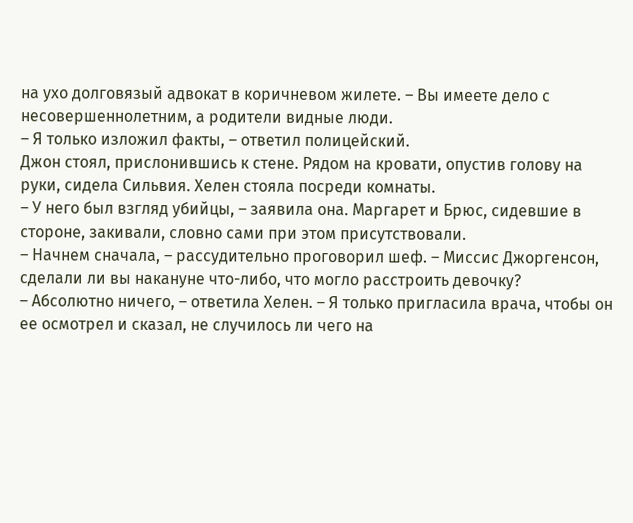на ухо долговязый адвокат в коричневом жилете. – Вы имеете дело с несовершеннолетним, а родители видные люди.
– Я только изложил факты, – ответил полицейский.
Джон стоял, прислонившись к стене. Рядом на кровати, опустив голову на руки, сидела Сильвия. Хелен стояла посреди комнаты.
– У него был взгляд убийцы, – заявила она. Маргарет и Брюс, сидевшие в стороне, закивали, словно сами при этом присутствовали.
– Начнем сначала, – рассудительно проговорил шеф. – Миссис Джоргенсон, сделали ли вы накануне что-либо, что могло расстроить девочку?
– Абсолютно ничего, – ответила Хелен. – Я только пригласила врача, чтобы он ее осмотрел и сказал, не случилось ли чего на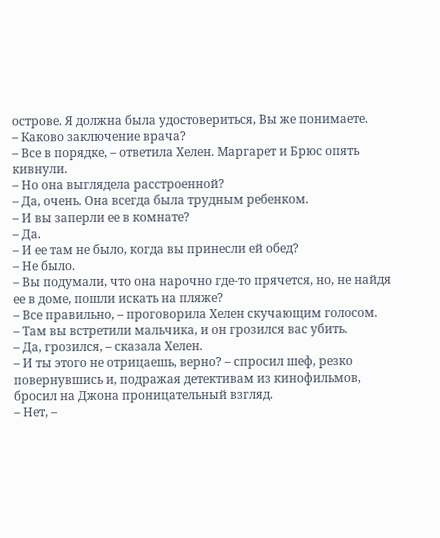острове. Я должна была удостовериться, Вы же понимаете.
– Каково заключение врача?
– Все в порядке, – ответила Хелен. Маргарет и Брюс опять кивнули.
– Но она выглядела расстроенной?
– Да, очень. Она всегда была трудным ребенком.
– И вы заперли ее в комнате?
– Да.
– И ее там не было, когда вы принесли ей обед?
– Не было.
– Вы подумали, что она нарочно где-то прячется, но, не найдя ее в доме, пошли искать на пляже?
– Все правильно, – проговорила Хелен скучающим голосом.
– Там вы встретили мальчика, и он грозился вас убить.
– Да, грозился, – сказала Хелен.
– И ты этого не отрицаешь, верно? – спросил шеф, резко повернувшись и, подражая детективам из кинофильмов, бросил на Джона проницательный взгляд.
– Нет, –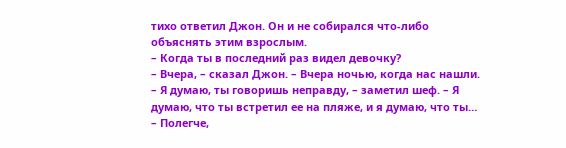тихо ответил Джон. Он и не собирался что-либо объяснять этим взрослым.
– Когда ты в последний раз видел девочку?
– Вчера, – сказал Джон. – Вчера ночью, когда нас нашли.
– Я думаю, ты говоришь неправду, – заметил шеф. – Я думаю, что ты встретил ее на пляже, и я думаю, что ты…
– Полегче,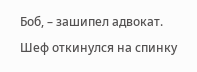Боб, – зашипел адвокат.
Шеф откинулся на спинку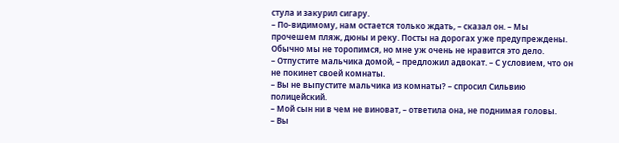стула и закурил сигару.
– По-видимому, нам остается только ждать, – сказал он. – Мы прочешем пляж, дюны и реку. Посты на дорогах уже предупреждены. Обычно мы не торопимся, но мне уж очень не нравится это дело.
– Отпустите мальчика домой, – предложил адвокат. – С условием, что он не покинет своей комнаты.
– Вы не выпустите мальчика из комнаты? – спросил Сильвию полицейский.
– Мой сын ни в чем не виноват, – ответила она, не поднимая головы.
– Вы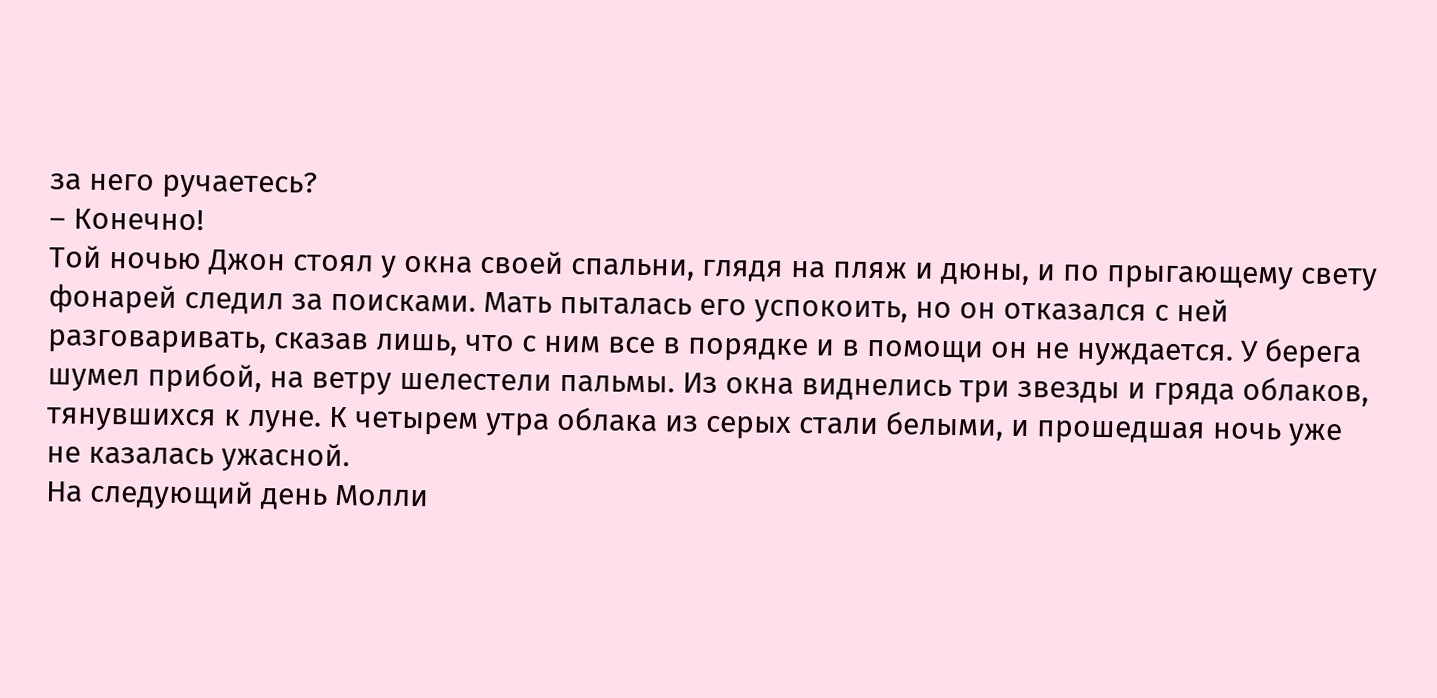за него ручаетесь?
– Конечно!
Той ночью Джон стоял у окна своей спальни, глядя на пляж и дюны, и по прыгающему свету фонарей следил за поисками. Мать пыталась его успокоить, но он отказался с ней разговаривать, сказав лишь, что с ним все в порядке и в помощи он не нуждается. У берега шумел прибой, на ветру шелестели пальмы. Из окна виднелись три звезды и гряда облаков, тянувшихся к луне. К четырем утра облака из серых стали белыми, и прошедшая ночь уже не казалась ужасной.
На следующий день Молли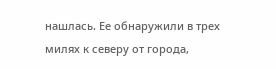нашлась. Ее обнаружили в трех милях к северу от города,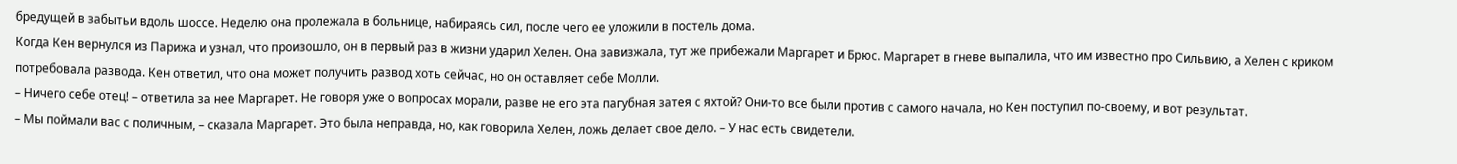бредущей в забытьи вдоль шоссе. Неделю она пролежала в больнице, набираясь сил, после чего ее уложили в постель дома.
Когда Кен вернулся из Парижа и узнал, что произошло, он в первый раз в жизни ударил Хелен. Она завизжала, тут же прибежали Маргарет и Брюс. Маргарет в гневе выпалила, что им известно про Сильвию, а Хелен с криком потребовала развода. Кен ответил, что она может получить развод хоть сейчас, но он оставляет себе Молли.
– Ничего себе отец! – ответила за нее Маргарет. Не говоря уже о вопросах морали, разве не его эта пагубная затея с яхтой? Они-то все были против с самого начала, но Кен поступил по-своему, и вот результат.
– Мы поймали вас с поличным, – сказала Маргарет. Это была неправда, но, как говорила Хелен, ложь делает свое дело. – У нас есть свидетели.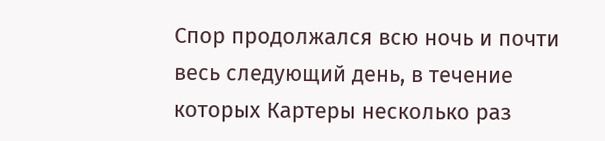Спор продолжался всю ночь и почти весь следующий день, в течение которых Картеры несколько раз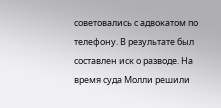советовались с адвокатом по телефону. В результате был составлен иск о разводе. На время суда Молли решили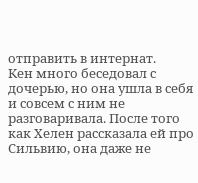отправить в интернат.
Кен много беседовал с дочерью, но она ушла в себя и совсем с ним не разговаривала. После того как Хелен рассказала ей про Сильвию, она даже не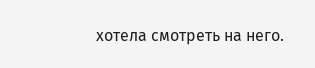хотела смотреть на него.